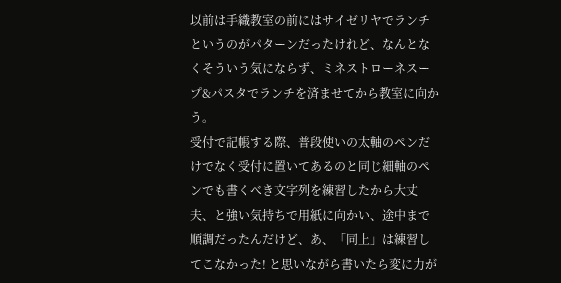以前は手織教室の前にはサイゼリヤでランチというのがパターンだったけれど、なんとなくそういう気にならず、ミネストローネスープ&パスタでランチを済ませてから教室に向かう。
受付で記帳する際、普段使いの太軸のペンだけでなく受付に置いてあるのと同じ細軸のペンでも書くべき文字列を練習したから大丈夫、と強い気持ちで用紙に向かい、途中まで順調だったんだけど、あ、「同上」は練習してこなかった! と思いながら書いたら変に力が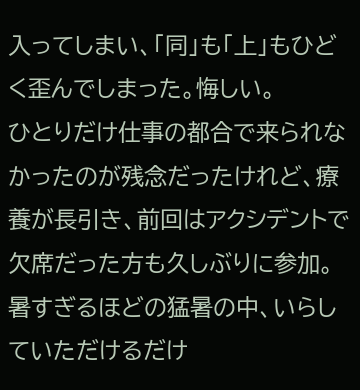入ってしまい、「同」も「上」もひどく歪んでしまった。悔しい。
ひとりだけ仕事の都合で来られなかったのが残念だったけれど、療養が長引き、前回はアクシデントで欠席だった方も久しぶりに参加。暑すぎるほどの猛暑の中、いらしていただけるだけ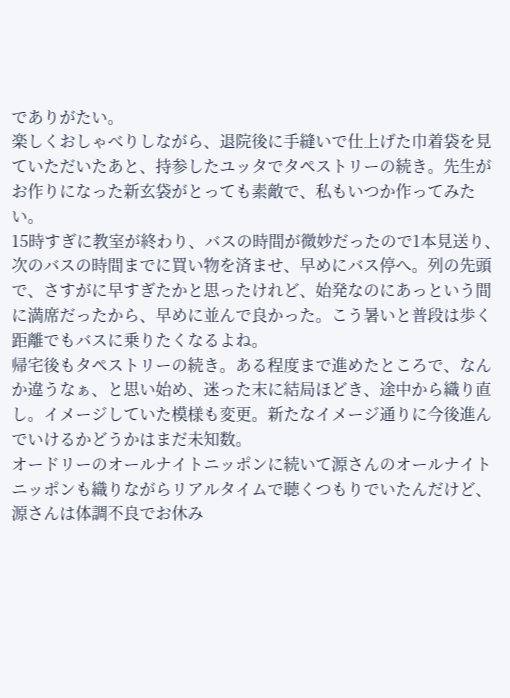でありがたい。
楽しくおしゃべりしながら、退院後に手縫いで仕上げた巾着袋を見ていただいたあと、持参したユッタでタペストリーの続き。先生がお作りになった新玄袋がとっても素敵で、私もいつか作ってみたい。
15時すぎに教室が終わり、バスの時間が微妙だったので1本見送り、次のバスの時間までに買い物を済ませ、早めにバス停へ。列の先頭で、さすがに早すぎたかと思ったけれど、始発なのにあっという間に満席だったから、早めに並んで良かった。こう暑いと普段は歩く距離でもバスに乗りたくなるよね。
帰宅後もタペストリーの続き。ある程度まで進めたところで、なんか違うなぁ、と思い始め、迷った末に結局ほどき、途中から織り直し。イメージしていた模様も変更。新たなイメージ通りに今後進んでいけるかどうかはまだ未知数。
オードリーのオールナイトニッポンに続いて源さんのオールナイトニッポンも織りながらリアルタイムで聴くつもりでいたんだけど、源さんは体調不良でお休み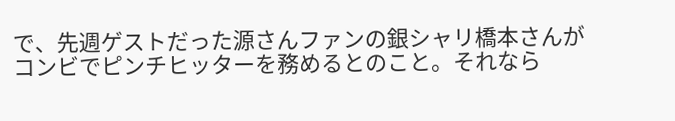で、先週ゲストだった源さんファンの銀シャリ橋本さんがコンビでピンチヒッターを務めるとのこと。それなら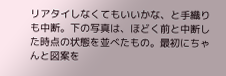リアタイしなくてもいいかな、と手織りも中断。下の写真は、ほどく前と中断した時点の状態を並べたもの。最初にちゃんと図案を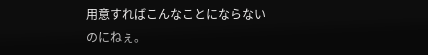用意すればこんなことにならないのにねぇ。